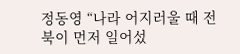정동영 “나라 어지러울 때 전북이 먼저 일어섰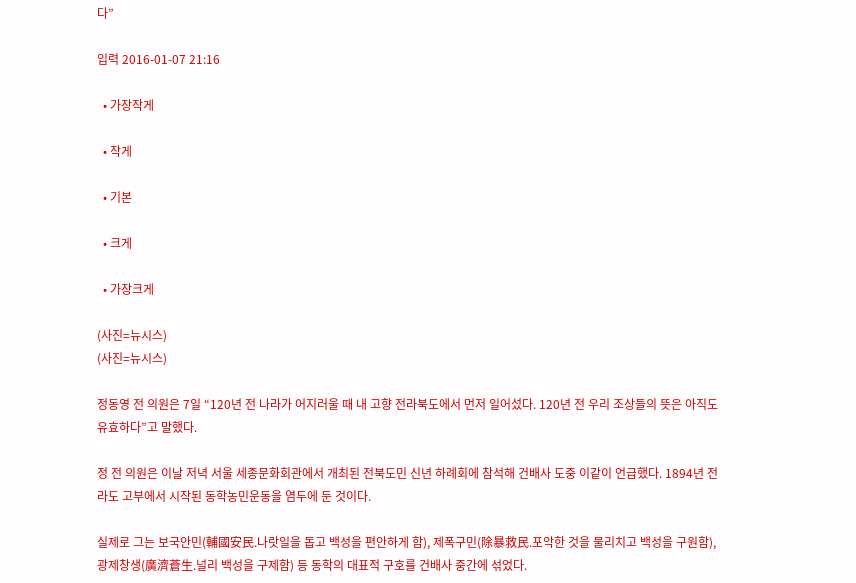다”

입력 2016-01-07 21:16

  • 가장작게

  • 작게

  • 기본

  • 크게

  • 가장크게

(사진=뉴시스)
(사진=뉴시스)

정동영 전 의원은 7일 “120년 전 나라가 어지러울 때 내 고향 전라북도에서 먼저 일어섰다. 120년 전 우리 조상들의 뜻은 아직도 유효하다”고 말했다.

정 전 의원은 이날 저녁 서울 세종문화회관에서 개최된 전북도민 신년 하례회에 참석해 건배사 도중 이같이 언급했다. 1894년 전라도 고부에서 시작된 동학농민운동을 염두에 둔 것이다.

실제로 그는 보국안민(輔國安民.나랏일을 돕고 백성을 편안하게 함), 제폭구민(除暴救民.포악한 것을 물리치고 백성을 구원함), 광제창생(廣濟蒼生.널리 백성을 구제함) 등 동학의 대표적 구호를 건배사 중간에 섞었다.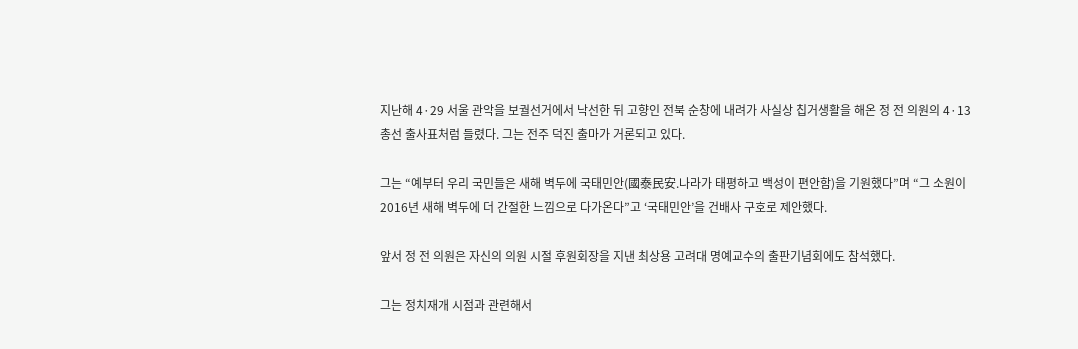지난해 4·29 서울 관악을 보궐선거에서 낙선한 뒤 고향인 전북 순창에 내려가 사실상 칩거생활을 해온 정 전 의원의 4·13 총선 출사표처럼 들렸다. 그는 전주 덕진 출마가 거론되고 있다.

그는 “예부터 우리 국민들은 새해 벽두에 국태민안(國泰民安.나라가 태평하고 백성이 편안함)을 기원했다”며 “그 소원이 2016년 새해 벽두에 더 간절한 느낌으로 다가온다”고 ‘국태민안’을 건배사 구호로 제안했다.

앞서 정 전 의원은 자신의 의원 시절 후원회장을 지낸 최상용 고려대 명예교수의 출판기념회에도 참석했다.

그는 정치재개 시점과 관련해서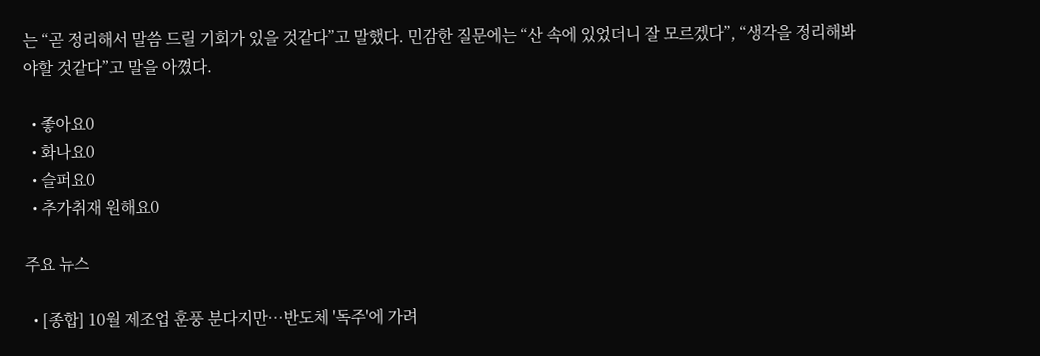는 “곧 정리해서 말씀 드릴 기회가 있을 것같다”고 말했다. 민감한 질문에는 “산 속에 있었더니 잘 모르겠다”, “생각을 정리해봐야할 것같다”고 말을 아꼈다.

  • 좋아요0
  • 화나요0
  • 슬퍼요0
  • 추가취재 원해요0

주요 뉴스

  • [종합] 10월 제조업 훈풍 분다지만⋯반도체 '독주'에 가려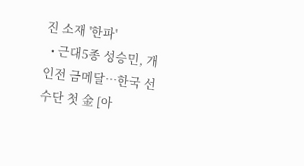진 소재 '한파'
  • 근대5종 성승민, 개인전 금메달⋯한국 선수단 첫 金 [아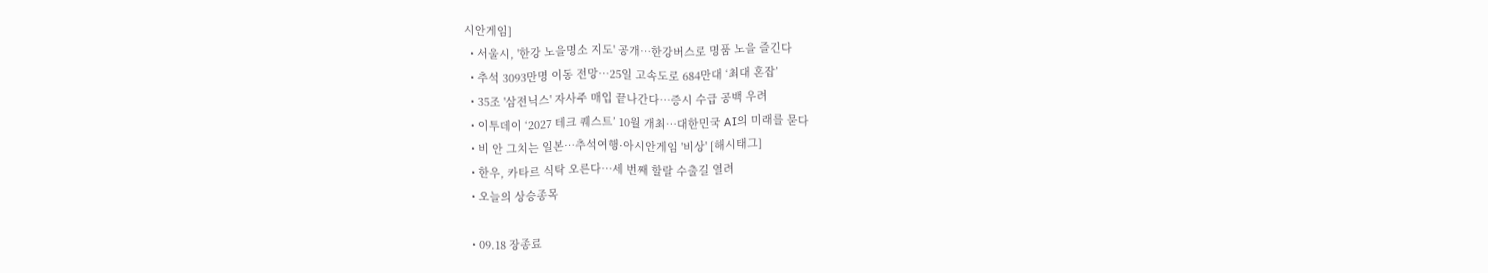시안게임]
  • 서울시, '한강 노을명소 지도' 공개⋯한강버스로 명품 노을 즐긴다
  • 추석 3093만명 이동 전망…25일 고속도로 684만대 ‘최대 혼잡’
  • 35조 '삼전닉스' 자사주 매입 끝나간다…증시 수급 공백 우려
  • 이투데이 ‘2027 테크 퀘스트’ 10월 개최⋯대한민국 AI의 미래를 묻다
  • 비 안 그치는 일본…추석여행·아시안게임 '비상' [해시태그]
  • 한우, 카타르 식탁 오른다…세 번째 할랄 수출길 열려
  • 오늘의 상승종목

  • 09.18 장종료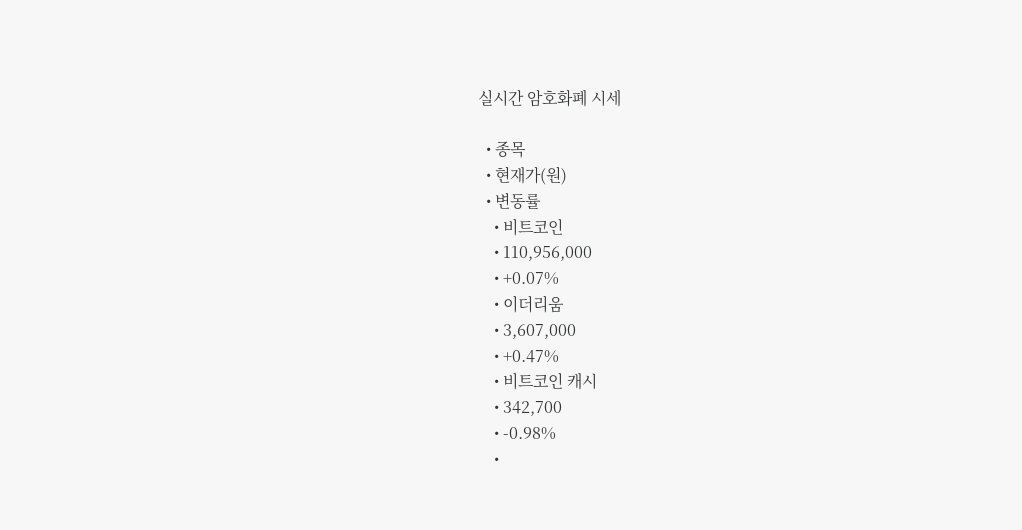실시간 암호화폐 시세

  • 종목
  • 현재가(원)
  • 변동률
    • 비트코인
    • 110,956,000
    • +0.07%
    • 이더리움
    • 3,607,000
    • +0.47%
    • 비트코인 캐시
    • 342,700
    • -0.98%
    •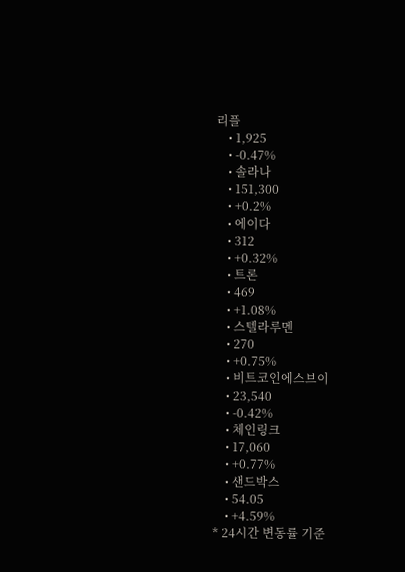리플
    • 1,925
    • -0.47%
    • 솔라나
    • 151,300
    • +0.2%
    • 에이다
    • 312
    • +0.32%
    • 트론
    • 469
    • +1.08%
    • 스텔라루멘
    • 270
    • +0.75%
    • 비트코인에스브이
    • 23,540
    • -0.42%
    • 체인링크
    • 17,060
    • +0.77%
    • 샌드박스
    • 54.05
    • +4.59%
* 24시간 변동률 기준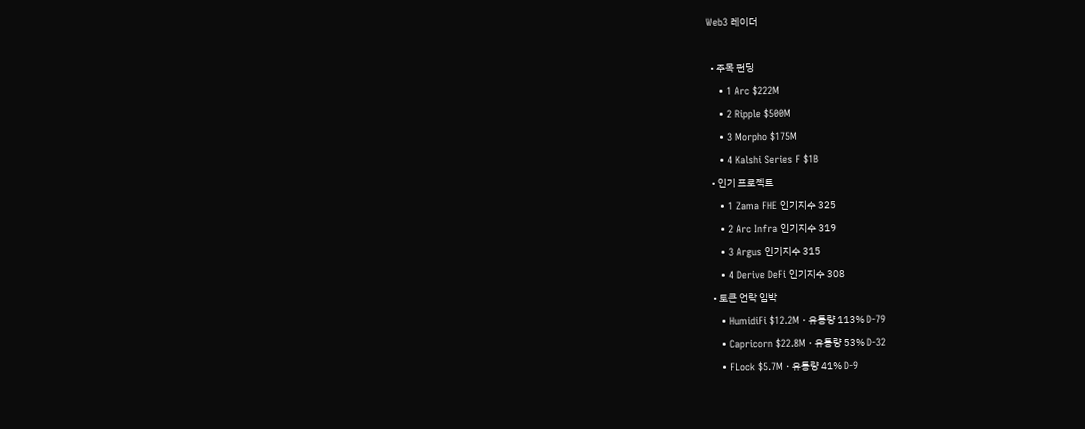Web3 레이더

  • 주목 펀딩
    • 1 Arc $222M
    • 2 Ripple $500M
    • 3 Morpho $175M
    • 4 Kalshi Series F $1B
  • 인기 프로젝트
    • 1 Zama FHE 인기지수 325
    • 2 Arc Infra 인기지수 319
    • 3 Argus 인기지수 315
    • 4 Derive DeFi 인기지수 308
  • 토큰 언락 임박
    • HumidiFi $12.2M · 유통량 113% D-79
    • Capricorn $22.8M · 유통량 53% D-32
    • FLock $5.7M · 유통량 41% D-9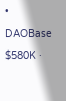• DAOBase $580K ·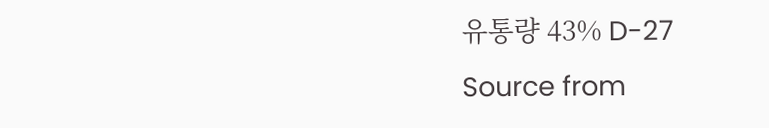유통량 43% D-27
Source from